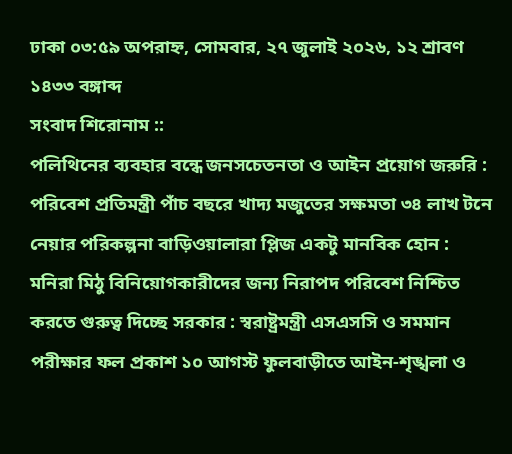ঢাকা ০৩:৫৯ অপরাহ্ন, সোমবার, ২৭ জুলাই ২০২৬, ১২ শ্রাবণ ১৪৩৩ বঙ্গাব্দ
সংবাদ শিরোনাম ::
পলিথিনের ব্যবহার বন্ধে জনসচেতনতা ও আইন প্রয়োগ জরুরি : পরিবেশ প্রতিমন্ত্রী পাঁচ বছরে খাদ্য মজুতের সক্ষমতা ৩৪ লাখ টনে নেয়ার পরিকল্পনা বাড়িওয়ালারা প্লিজ একটু মানবিক হোন : মনিরা মিঠু বিনিয়োগকারীদের জন্য নিরাপদ পরিবেশ নিশ্চিত করতে গুরুত্ব দিচ্ছে সরকার : স্বরাষ্ট্রমন্ত্রী এসএসসি ও সমমান পরীক্ষার ফল প্রকাশ ১০ আগস্ট ফুলবাড়ীতে আইন-শৃঙ্খলা ও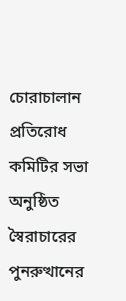চোরাচালান প্রতিরোধ কমিটির সভা অনুষ্ঠিত স্বৈরাচারের পুনরুত্থানের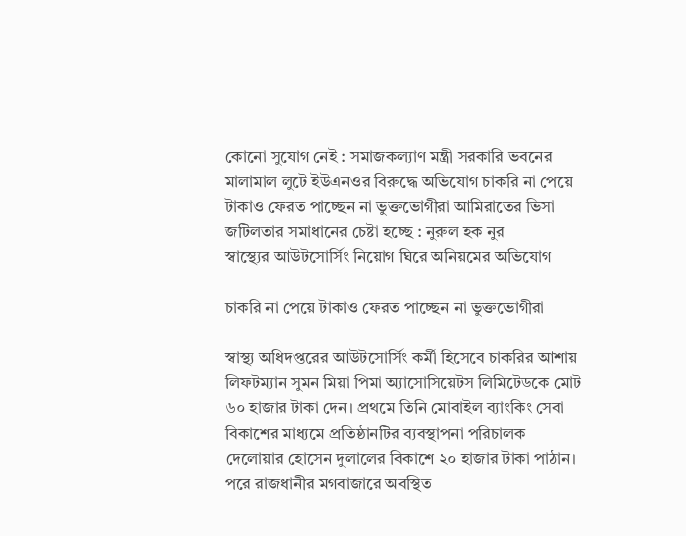কোনো সুযোগ নেই : সমাজকল্যাণ মন্ত্রী সরকারি ভবনের মালামাল লুটে ইউএনওর বিরুদ্ধে অভিযোগ চাকরি না পেয়ে টাকাও ফেরত পাচ্ছেন না ভুক্তভোগীরা আমিরাতের ভিসা জটিলতার সমাধানের চেষ্টা হচ্ছে : নুরুল হক নুর
স্বাস্থ্যের আউটসোর্সিং নিয়োগ ঘিরে অনিয়মের অভিযোগ

চাকরি না পেয়ে টাকাও ফেরত পাচ্ছেন না ভুক্তভোগীরা

স্বাস্থ্য অধিদপ্তরের আউটসোর্সিং কর্মী হিসেবে চাকরির আশায় লিফটম্যান সুমন মিয়া পিমা অ্যাসোসিয়েটস লিমিটেডকে মোট ৬০ হাজার টাকা দেন। প্রথমে তিনি মোবাইল ব্যাংকিং সেবা বিকাশের মাধ্যমে প্রতিষ্ঠানটির ব্যবস্থাপনা পরিচালক দেলোয়ার হোসেন দুলালের বিকাশে ২০ হাজার টাকা পাঠান। পরে রাজধানীর মগবাজারে অবস্থিত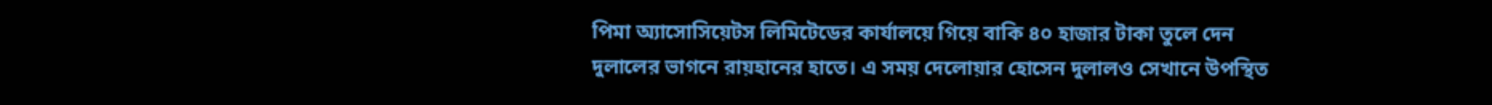পিমা অ্যাসোসিয়েটস লিমিটেডের কার্যালয়ে গিয়ে বাকি ৪০ হাজার টাকা তুলে দেন দুলালের ভাগনে রায়হানের হাতে। এ সময় দেলোয়ার হোসেন দুলালও সেখানে উপস্থিত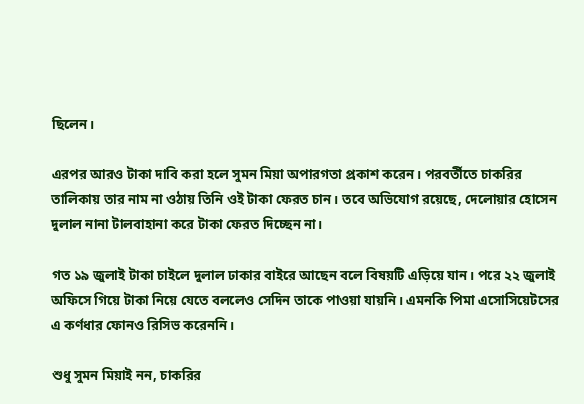ছিলেন।

এরপর আরও টাকা দাবি করা হলে সুমন মিয়া অপারগতা প্রকাশ করেন। পরবর্তীতে চাকরির তালিকায় তার নাম না ওঠায় তিনি ওই টাকা ফেরত চান। তবে অভিযোগ রয়েছে, দেলোয়ার হোসেন দুলাল নানা টালবাহানা করে টাকা ফেরত দিচ্ছেন না।

গত ১৯ জুলাই টাকা চাইলে দুলাল ঢাকার বাইরে আছেন বলে বিষয়টি এড়িয়ে যান। পরে ২২ জুলাই অফিসে গিয়ে টাকা নিয়ে যেতে বললেও সেদিন তাকে পাওয়া যায়নি। এমনকি পিমা এসোসিয়েটসের এ কর্ণধার ফোনও রিসিভ করেননি।

শুধু সুমন মিয়াই নন, চাকরির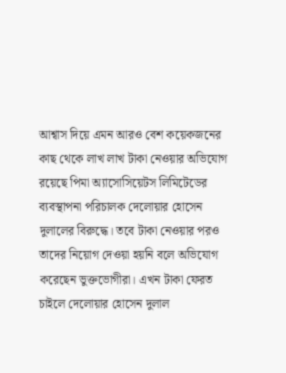আশ্বাস দিয়ে এমন আরও বেশ কয়েকজনের কাছ থেকে লাখ লাখ টাকা নেওয়ার অভিযোগ রয়েছে পিমা অ্যাসোসিয়েটস লিমিটেডের ব্যবস্থাপনা পরিচালক দেলোয়ার হোসেন দুলালের বিরুদ্ধে। তবে টাকা নেওয়ার পরও তাদের নিয়োগ দেওয়া হয়নি বলে অভিযোগ করেছেন ভুক্তভোগীরা। এখন টাকা ফেরত চাইলে দেলোয়ার হোসেন দুলাল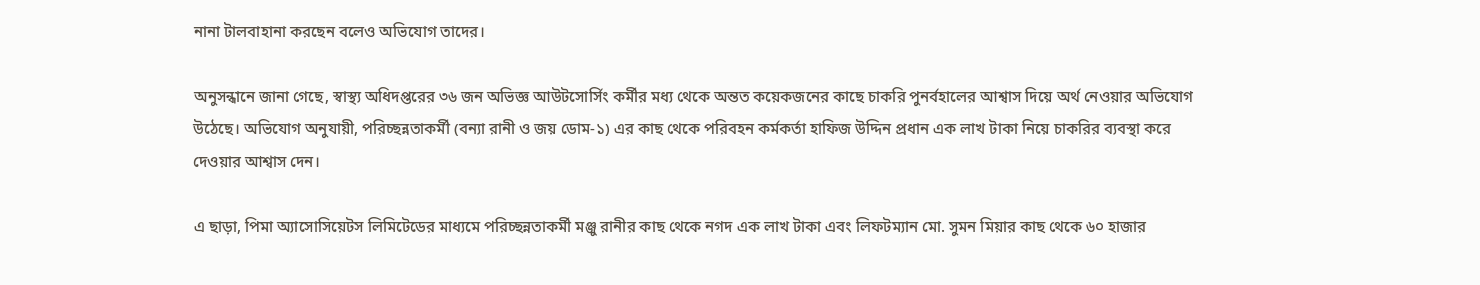নানা টালবাহানা করছেন বলেও অভিযোগ তাদের।

অনুসন্ধানে জানা গেছে, স্বাস্থ্য অধিদপ্তরের ৩৬ জন অভিজ্ঞ আউটসোর্সিং কর্মীর মধ্য থেকে অন্তত কয়েকজনের কাছে চাকরি পুনর্বহালের আশ্বাস দিয়ে অর্থ নেওয়ার অভিযোগ উঠেছে। অভিযোগ অনুযায়ী, পরিচ্ছন্নতাকর্মী (বন্যা রানী ও জয় ডোম-১) এর কাছ থেকে পরিবহন কর্মকর্তা হাফিজ উদ্দিন প্রধান এক লাখ টাকা নিয়ে চাকরির ব্যবস্থা করে দেওয়ার আশ্বাস দেন।

এ ছাড়া, পিমা অ্যাসোসিয়েটস লিমিটেডের মাধ্যমে পরিচ্ছন্নতাকর্মী মঞ্জু রানীর কাছ থেকে নগদ এক লাখ টাকা এবং লিফটম্যান মো. সুমন মিয়ার কাছ থেকে ৬০ হাজার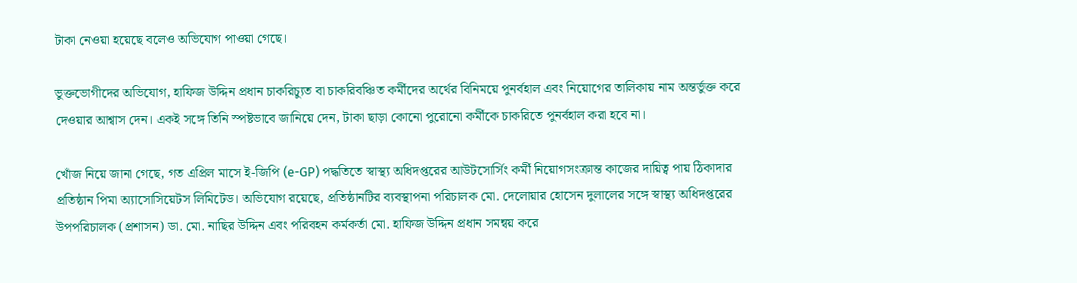টাকা নেওয়া হয়েছে বলেও অভিযোগ পাওয়া গেছে।

ভুক্তভোগীদের অভিযোগ, হাফিজ উদ্দিন প্রধান চাকরিচ্যুত বা চাকরিবঞ্চিত কর্মীদের অর্থের বিনিময়ে পুনর্বহাল এবং নিয়োগের তালিকায় নাম অন্তর্ভুক্ত করে দেওয়ার আশ্বাস দেন। একই সঙ্গে তিনি স্পষ্টভাবে জানিয়ে দেন, টাকা ছাড়া কোনো পুরোনো কর্মীকে চাকরিতে পুনর্বহাল করা হবে না।

খোঁজ নিয়ে জানা গেছে, গত এপ্রিল মাসে ই-জিপি (e-GP) পদ্ধতিতে স্বাস্থ্য অধিদপ্তরের আউটসোর্সিং কর্মী নিয়োগসংক্রান্ত কাজের দায়িত্ব পায় ঠিকাদার প্রতিষ্ঠান পিমা অ্যাসোসিয়েটস লিমিটেড। অভিযোগ রয়েছে, প্রতিষ্ঠানটির ব্যবস্থাপনা পরিচালক মো. দেলোয়ার হোসেন দুলালের সঙ্গে স্বাস্থ্য অধিদপ্তরের উপপরিচালক (প্রশাসন) ডা. মো. নাছির উদ্দিন এবং পরিবহন কর্মকর্তা মো. হাফিজ উদ্দিন প্রধান সমন্বয় করে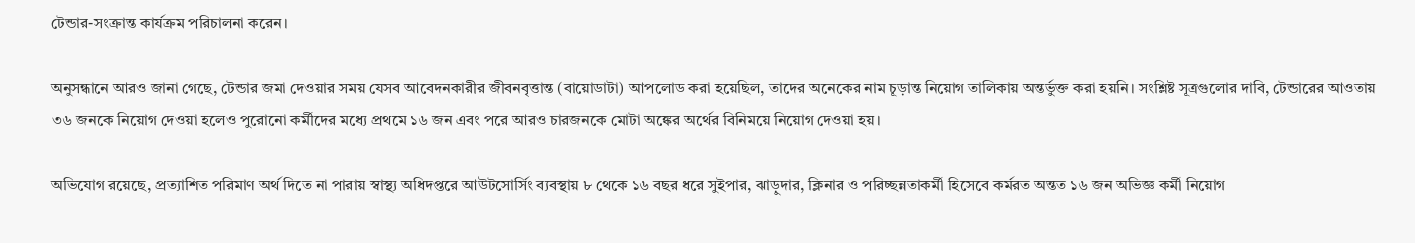টেন্ডার-সংক্রান্ত কার্যক্রম পরিচালনা করেন।

অনুসন্ধানে আরও জানা গেছে, টেন্ডার জমা দেওয়ার সময় যেসব আবেদনকারীর জীবনবৃত্তান্ত (বায়োডাটা) আপলোড করা হয়েছিল, তাদের অনেকের নাম চূড়ান্ত নিয়োগ তালিকায় অন্তর্ভুক্ত করা হয়নি। সংশ্লিষ্ট সূত্রগুলোর দাবি, টেন্ডারের আওতায় ৩৬ জনকে নিয়োগ দেওয়া হলেও পুরোনো কর্মীদের মধ্যে প্রথমে ১৬ জন এবং পরে আরও চারজনকে মোটা অঙ্কের অর্থের বিনিময়ে নিয়োগ দেওয়া হয়।

অভিযোগ রয়েছে, প্রত্যাশিত পরিমাণ অর্থ দিতে না পারায় স্বাস্থ্য অধিদপ্তরে আউটসোর্সিং ব্যবস্থায় ৮ থেকে ১৬ বছর ধরে সুইপার, ঝাড়ুদার, ক্লিনার ও পরিচ্ছন্নতাকর্মী হিসেবে কর্মরত অন্তত ১৬ জন অভিজ্ঞ কর্মী নিয়োগ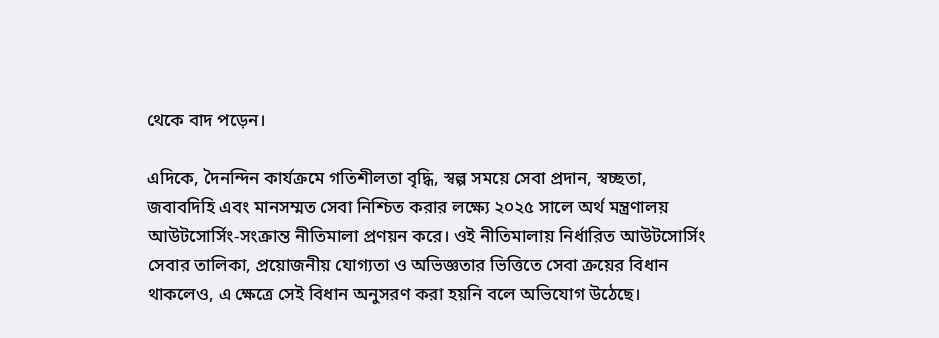থেকে বাদ পড়েন।

এদিকে, দৈনন্দিন কার্যক্রমে গতিশীলতা বৃদ্ধি, স্বল্প সময়ে সেবা প্রদান, স্বচ্ছতা, জবাবদিহি এবং মানসম্মত সেবা নিশ্চিত করার লক্ষ্যে ২০২৫ সালে অর্থ মন্ত্রণালয় আউটসোর্সিং-সংক্রান্ত নীতিমালা প্রণয়ন করে। ওই নীতিমালায় নির্ধারিত আউটসোর্সিং সেবার তালিকা, প্রয়োজনীয় যোগ্যতা ও অভিজ্ঞতার ভিত্তিতে সেবা ক্রয়ের বিধান থাকলেও, এ ক্ষেত্রে সেই বিধান অনুসরণ করা হয়নি বলে অভিযোগ উঠেছে।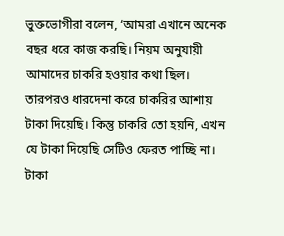ভুক্তভোগীরা বলেন, ‘আমরা এখানে অনেক বছর ধরে কাজ করছি। নিয়ম অনুযায়ী আমাদের চাকরি হওয়ার কথা ছিল। তারপরও ধারদেনা করে চাকরির আশায় টাকা দিয়েছি। কিন্তু চাকরি তো হয়নি, এখন যে টাকা দিয়েছি সেটিও ফেরত পাচ্ছি না। টাকা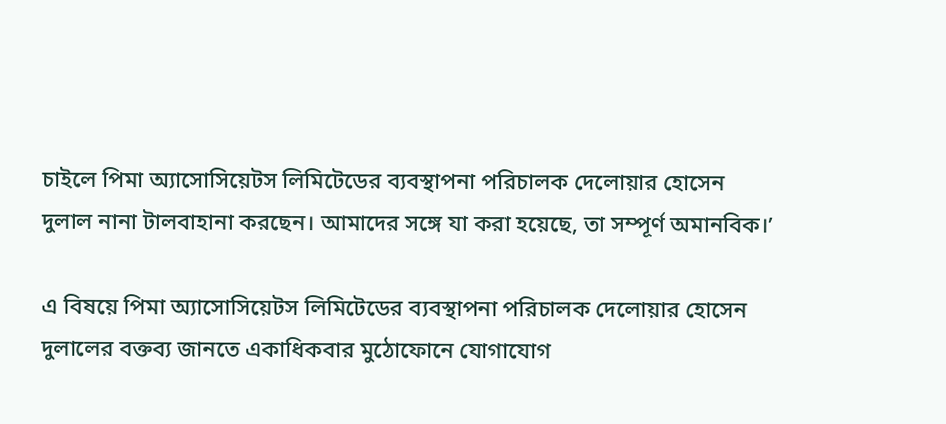চাইলে পিমা অ্যাসোসিয়েটস লিমিটেডের ব্যবস্থাপনা পরিচালক দেলোয়ার হোসেন দুলাল নানা টালবাহানা করছেন। আমাদের সঙ্গে যা করা হয়েছে, তা সম্পূর্ণ অমানবিক।’

এ বিষয়ে পিমা অ্যাসোসিয়েটস লিমিটেডের ব্যবস্থাপনা পরিচালক দেলোয়ার হোসেন দুলালের বক্তব্য জানতে একাধিকবার মুঠোফোনে যোগাযোগ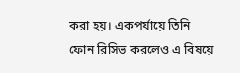করা হয়। একপর্যায়ে তিনি ফোন রিসিভ করলেও এ বিষয়ে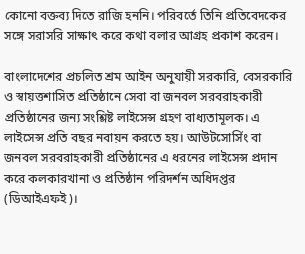কোনো বক্তব্য দিতে রাজি হননি। পরিবর্তে তিনি প্রতিবেদকের সঙ্গে সরাসরি সাক্ষাৎ করে কথা বলার আগ্রহ প্রকাশ করেন।

বাংলাদেশের প্রচলিত শ্রম আইন অনুযায়ী সরকারি, বেসরকারি ও স্বায়ত্তশাসিত প্রতিষ্ঠানে সেবা বা জনবল সরবরাহকারী প্রতিষ্ঠানের জন্য সংশ্লিষ্ট লাইসেন্স গ্রহণ বাধ্যতামূলক। এ লাইসেন্স প্রতি বছর নবায়ন করতে হয়। আউটসোর্সিং বা জনবল সরবরাহকারী প্রতিষ্ঠানের এ ধরনের লাইসেন্স প্রদান করে কলকারখানা ও প্রতিষ্ঠান পরিদর্শন অধিদপ্তর (ডিআইএফই)।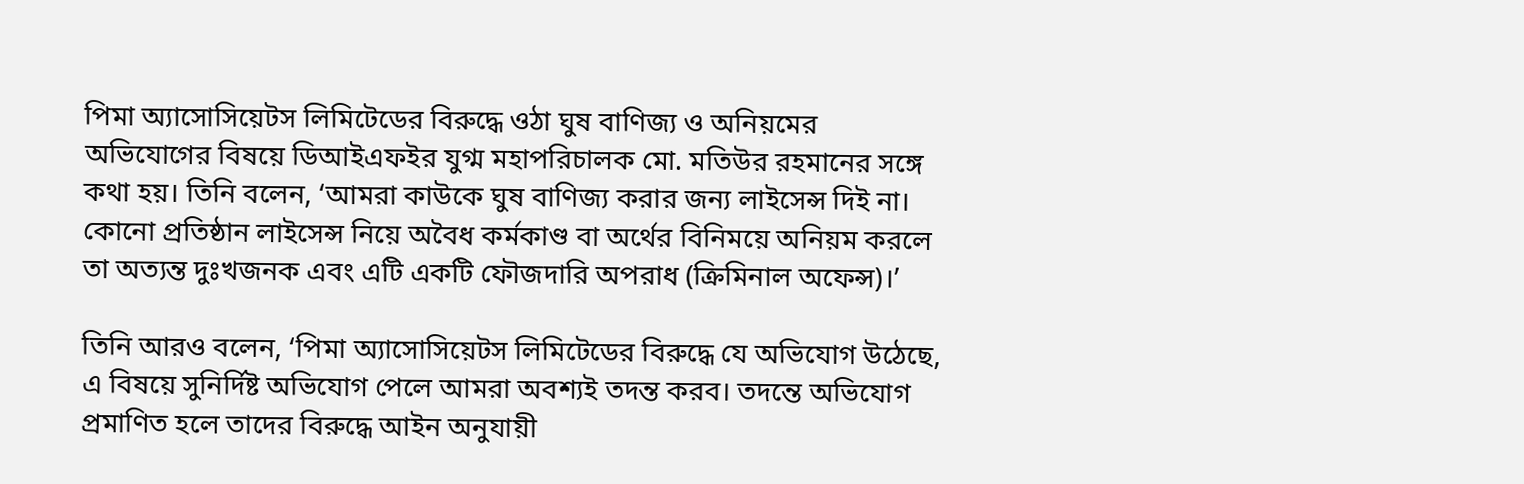পিমা অ্যাসোসিয়েটস লিমিটেডের বিরুদ্ধে ওঠা ঘুষ বাণিজ্য ও অনিয়মের অভিযোগের বিষয়ে ডিআইএফইর যুগ্ম মহাপরিচালক মো. মতিউর রহমানের সঙ্গে কথা হয়। তিনি বলেন, ‘আমরা কাউকে ঘুষ বাণিজ্য করার জন্য লাইসেন্স দিই না। কোনো প্রতিষ্ঠান লাইসেন্স নিয়ে অবৈধ কর্মকাণ্ড বা অর্থের বিনিময়ে অনিয়ম করলে তা অত্যন্ত দুঃখজনক এবং এটি একটি ফৌজদারি অপরাধ (ক্রিমিনাল অফেন্স)।’

তিনি আরও বলেন, ‘পিমা অ্যাসোসিয়েটস লিমিটেডের বিরুদ্ধে যে অভিযোগ উঠেছে, এ বিষয়ে সুনির্দিষ্ট অভিযোগ পেলে আমরা অবশ্যই তদন্ত করব। তদন্তে অভিযোগ প্রমাণিত হলে তাদের বিরুদ্ধে আইন অনুযায়ী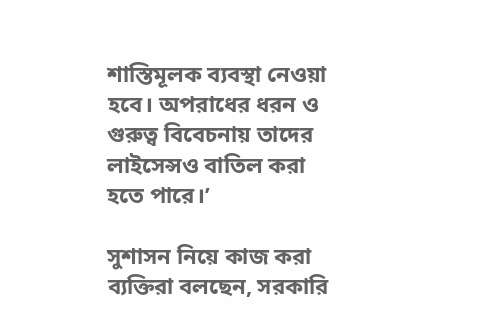শাস্তিমূলক ব্যবস্থা নেওয়া হবে। অপরাধের ধরন ও গুরুত্ব বিবেচনায় তাদের লাইসেন্সও বাতিল করা হতে পারে।’

সুশাসন নিয়ে কাজ করা ব্যক্তিরা বলছেন, সরকারি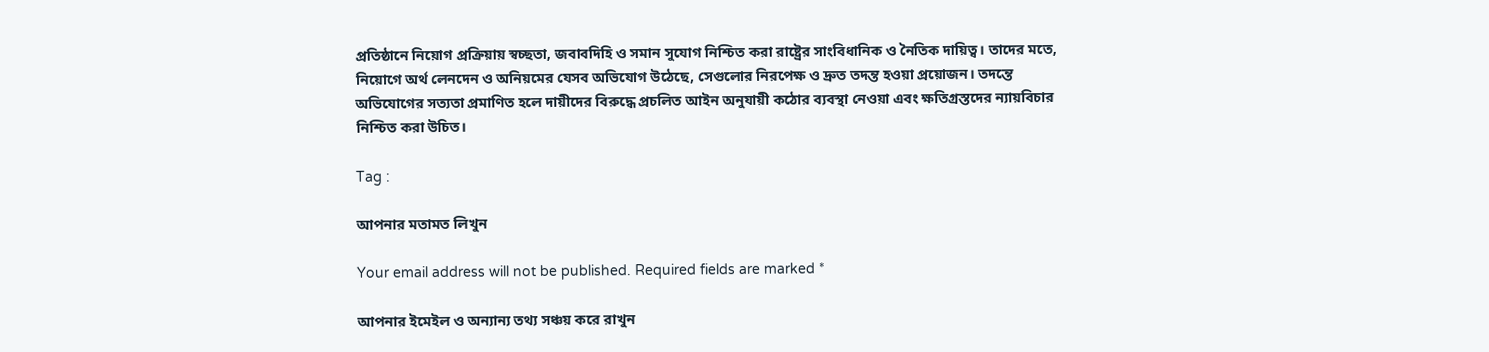প্রতিষ্ঠানে নিয়োগ প্রক্রিয়ায় স্বচ্ছতা, জবাবদিহি ও সমান সুযোগ নিশ্চিত করা রাষ্ট্রের সাংবিধানিক ও নৈতিক দায়িত্ব। তাদের মতে, নিয়োগে অর্থ লেনদেন ও অনিয়মের যেসব অভিযোগ উঠেছে, সেগুলোর নিরপেক্ষ ও দ্রুত তদন্ত হওয়া প্রয়োজন। তদন্তে অভিযোগের সত্যতা প্রমাণিত হলে দায়ীদের বিরুদ্ধে প্রচলিত আইন অনুযায়ী কঠোর ব্যবস্থা নেওয়া এবং ক্ষতিগ্রস্তদের ন্যায়বিচার নিশ্চিত করা উচিত।

Tag :

আপনার মতামত লিখুন

Your email address will not be published. Required fields are marked *

আপনার ইমেইল ও অন্যান্য তথ্য সঞ্চয় করে রাখুন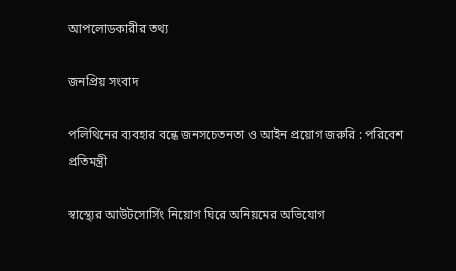আপলোডকারীর তথ্য

জনপ্রিয় সংবাদ

পলিথিনের ব্যবহার বন্ধে জনসচেতনতা ও আইন প্রয়োগ জরুরি : পরিবেশ প্রতিমন্ত্রী

স্বাস্থ্যের আউটসোর্সিং নিয়োগ ঘিরে অনিয়মের অভিযোগ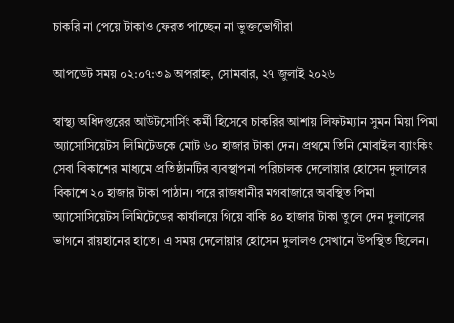চাকরি না পেয়ে টাকাও ফেরত পাচ্ছেন না ভুক্তভোগীরা

আপডেট সময় ০২:০৭:৩৯ অপরাহ্ন, সোমবার, ২৭ জুলাই ২০২৬

স্বাস্থ্য অধিদপ্তরের আউটসোর্সিং কর্মী হিসেবে চাকরির আশায় লিফটম্যান সুমন মিয়া পিমা অ্যাসোসিয়েটস লিমিটেডকে মোট ৬০ হাজার টাকা দেন। প্রথমে তিনি মোবাইল ব্যাংকিং সেবা বিকাশের মাধ্যমে প্রতিষ্ঠানটির ব্যবস্থাপনা পরিচালক দেলোয়ার হোসেন দুলালের বিকাশে ২০ হাজার টাকা পাঠান। পরে রাজধানীর মগবাজারে অবস্থিত পিমা অ্যাসোসিয়েটস লিমিটেডের কার্যালয়ে গিয়ে বাকি ৪০ হাজার টাকা তুলে দেন দুলালের ভাগনে রায়হানের হাতে। এ সময় দেলোয়ার হোসেন দুলালও সেখানে উপস্থিত ছিলেন।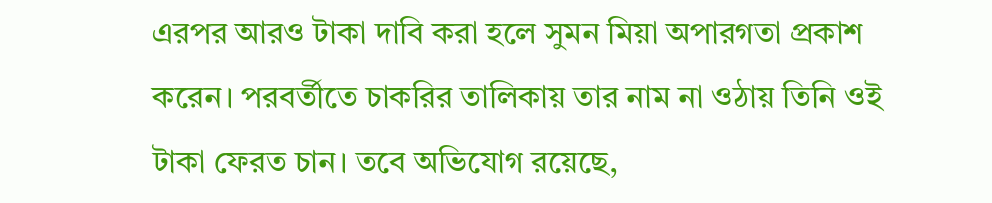এরপর আরও টাকা দাবি করা হলে সুমন মিয়া অপারগতা প্রকাশ করেন। পরবর্তীতে চাকরির তালিকায় তার নাম না ওঠায় তিনি ওই টাকা ফেরত চান। তবে অভিযোগ রয়েছে,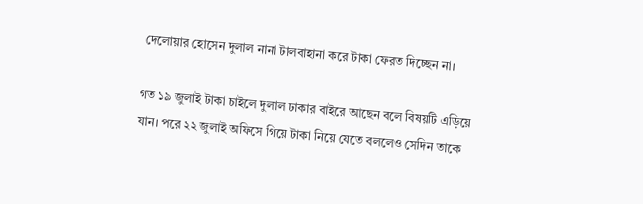দেলোয়ার হোসেন দুলাল নানা টালবাহানা করে টাকা ফেরত দিচ্ছেন না।

গত ১৯ জুলাই টাকা চাইলে দুলাল ঢাকার বাইরে আছেন বলে বিষয়টি এড়িয়ে যান। পরে ২২ জুলাই অফিসে গিয়ে টাকা নিয়ে যেতে বললেও সেদিন তাকে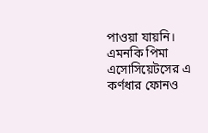পাওয়া যায়নি। এমনকি পিমা এসোসিয়েটসের এ কর্ণধার ফোনও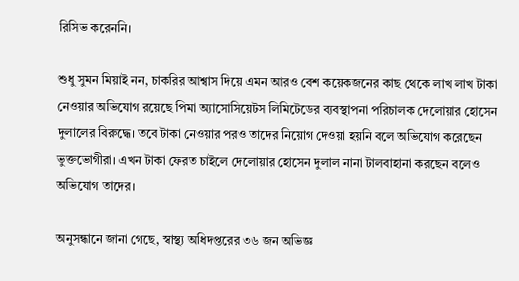রিসিভ করেননি।

শুধু সুমন মিয়াই নন, চাকরির আশ্বাস দিয়ে এমন আরও বেশ কয়েকজনের কাছ থেকে লাখ লাখ টাকা নেওয়ার অভিযোগ রয়েছে পিমা অ্যাসোসিয়েটস লিমিটেডের ব্যবস্থাপনা পরিচালক দেলোয়ার হোসেন দুলালের বিরুদ্ধে। তবে টাকা নেওয়ার পরও তাদের নিয়োগ দেওয়া হয়নি বলে অভিযোগ করেছেন ভুক্তভোগীরা। এখন টাকা ফেরত চাইলে দেলোয়ার হোসেন দুলাল নানা টালবাহানা করছেন বলেও অভিযোগ তাদের।

অনুসন্ধানে জানা গেছে, স্বাস্থ্য অধিদপ্তরের ৩৬ জন অভিজ্ঞ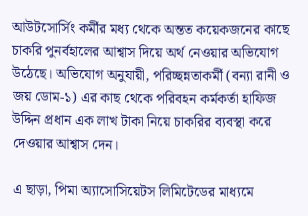আউটসোর্সিং কর্মীর মধ্য থেকে অন্তত কয়েকজনের কাছে চাকরি পুনর্বহালের আশ্বাস দিয়ে অর্থ নেওয়ার অভিযোগ উঠেছে। অভিযোগ অনুযায়ী, পরিচ্ছন্নতাকর্মী (বন্যা রানী ও জয় ডোম-১) এর কাছ থেকে পরিবহন কর্মকর্তা হাফিজ উদ্দিন প্রধান এক লাখ টাকা নিয়ে চাকরির ব্যবস্থা করে দেওয়ার আশ্বাস দেন।

এ ছাড়া, পিমা অ্যাসোসিয়েটস লিমিটেডের মাধ্যমে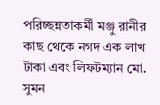পরিচ্ছন্নতাকর্মী মঞ্জু রানীর কাছ থেকে নগদ এক লাখ টাকা এবং লিফটম্যান মো. সুমন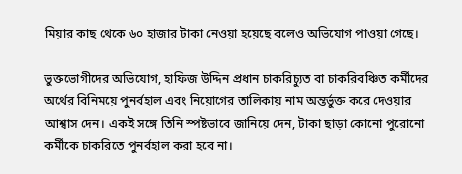মিয়ার কাছ থেকে ৬০ হাজার টাকা নেওয়া হয়েছে বলেও অভিযোগ পাওয়া গেছে।

ভুক্তভোগীদের অভিযোগ, হাফিজ উদ্দিন প্রধান চাকরিচ্যুত বা চাকরিবঞ্চিত কর্মীদের অর্থের বিনিময়ে পুনর্বহাল এবং নিয়োগের তালিকায় নাম অন্তর্ভুক্ত করে দেওয়ার আশ্বাস দেন। একই সঙ্গে তিনি স্পষ্টভাবে জানিয়ে দেন, টাকা ছাড়া কোনো পুরোনো কর্মীকে চাকরিতে পুনর্বহাল করা হবে না।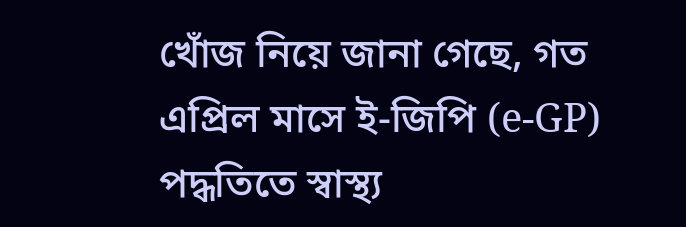খোঁজ নিয়ে জানা গেছে, গত এপ্রিল মাসে ই-জিপি (e-GP) পদ্ধতিতে স্বাস্থ্য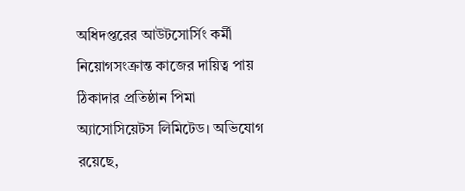অধিদপ্তরের আউটসোর্সিং কর্মী নিয়োগসংক্রান্ত কাজের দায়িত্ব পায় ঠিকাদার প্রতিষ্ঠান পিমা অ্যাসোসিয়েটস লিমিটেড। অভিযোগ রয়েছে,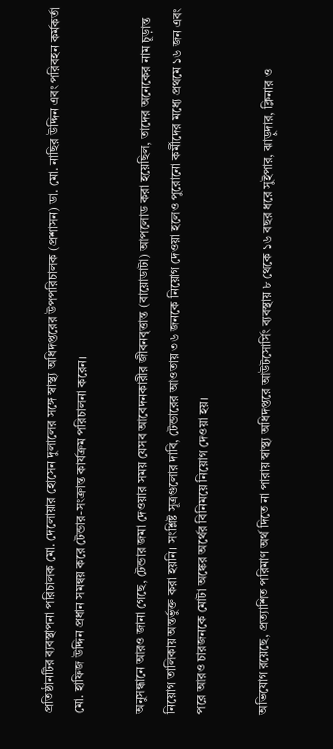প্রতিষ্ঠানটির ব্যবস্থাপনা পরিচালক মো. দেলোয়ার হোসেন দুলালের সঙ্গে স্বাস্থ্য অধিদপ্তরের উপপরিচালক (প্রশাসন) ডা. মো. নাছির উদ্দিন এবং পরিবহন কর্মকর্তা মো. হাফিজ উদ্দিন প্রধান সমন্বয় করে টেন্ডার-সংক্রান্ত কার্যক্রম পরিচালনা করেন।

অনুসন্ধানে আরও জানা গেছে, টেন্ডার জমা দেওয়ার সময় যেসব আবেদনকারীর জীবনবৃত্তান্ত (বায়োডাটা) আপলোড করা হয়েছিল, তাদের অনেকের নাম চূড়ান্ত নিয়োগ তালিকায় অন্তর্ভুক্ত করা হয়নি। সংশ্লিষ্ট সূত্রগুলোর দাবি, টেন্ডারের আওতায় ৩৬ জনকে নিয়োগ দেওয়া হলেও পুরোনো কর্মীদের মধ্যে প্রথমে ১৬ জন এবং পরে আরও চারজনকে মোটা অঙ্কের অর্থের বিনিময়ে নিয়োগ দেওয়া হয়।

অভিযোগ রয়েছে, প্রত্যাশিত পরিমাণ অর্থ দিতে না পারায় স্বাস্থ্য অধিদপ্তরে আউটসোর্সিং ব্যবস্থায় ৮ থেকে ১৬ বছর ধরে সুইপার, ঝাড়ুদার, ক্লিনার ও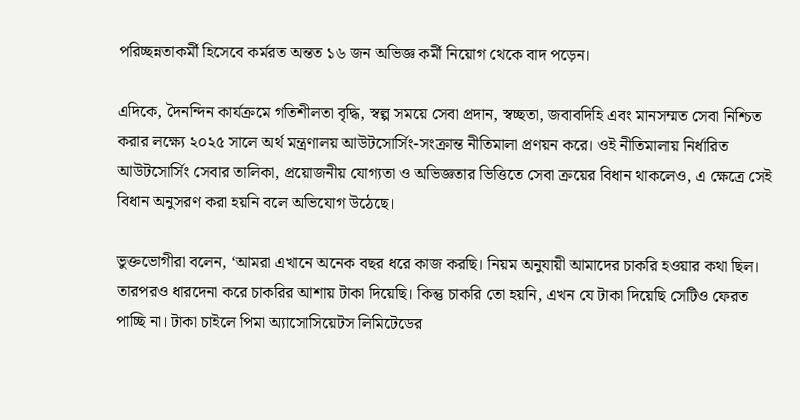পরিচ্ছন্নতাকর্মী হিসেবে কর্মরত অন্তত ১৬ জন অভিজ্ঞ কর্মী নিয়োগ থেকে বাদ পড়েন।

এদিকে, দৈনন্দিন কার্যক্রমে গতিশীলতা বৃদ্ধি, স্বল্প সময়ে সেবা প্রদান, স্বচ্ছতা, জবাবদিহি এবং মানসম্মত সেবা নিশ্চিত করার লক্ষ্যে ২০২৫ সালে অর্থ মন্ত্রণালয় আউটসোর্সিং-সংক্রান্ত নীতিমালা প্রণয়ন করে। ওই নীতিমালায় নির্ধারিত আউটসোর্সিং সেবার তালিকা, প্রয়োজনীয় যোগ্যতা ও অভিজ্ঞতার ভিত্তিতে সেবা ক্রয়ের বিধান থাকলেও, এ ক্ষেত্রে সেই বিধান অনুসরণ করা হয়নি বলে অভিযোগ উঠেছে।

ভুক্তভোগীরা বলেন, ‘আমরা এখানে অনেক বছর ধরে কাজ করছি। নিয়ম অনুযায়ী আমাদের চাকরি হওয়ার কথা ছিল। তারপরও ধারদেনা করে চাকরির আশায় টাকা দিয়েছি। কিন্তু চাকরি তো হয়নি, এখন যে টাকা দিয়েছি সেটিও ফেরত পাচ্ছি না। টাকা চাইলে পিমা অ্যাসোসিয়েটস লিমিটেডের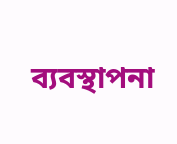ব্যবস্থাপনা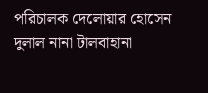পরিচালক দেলোয়ার হোসেন দুলাল নানা টালবাহানা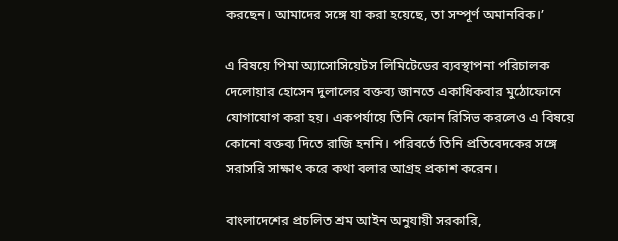করছেন। আমাদের সঙ্গে যা করা হয়েছে, তা সম্পূর্ণ অমানবিক।’

এ বিষয়ে পিমা অ্যাসোসিয়েটস লিমিটেডের ব্যবস্থাপনা পরিচালক দেলোয়ার হোসেন দুলালের বক্তব্য জানতে একাধিকবার মুঠোফোনে যোগাযোগ করা হয়। একপর্যায়ে তিনি ফোন রিসিভ করলেও এ বিষয়ে কোনো বক্তব্য দিতে রাজি হননি। পরিবর্তে তিনি প্রতিবেদকের সঙ্গে সরাসরি সাক্ষাৎ করে কথা বলার আগ্রহ প্রকাশ করেন।

বাংলাদেশের প্রচলিত শ্রম আইন অনুযায়ী সরকারি,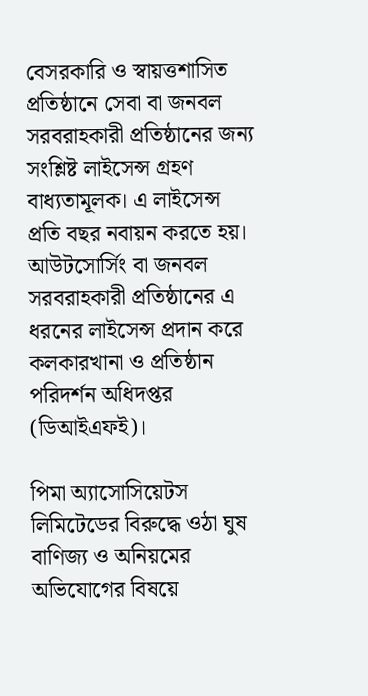বেসরকারি ও স্বায়ত্তশাসিত প্রতিষ্ঠানে সেবা বা জনবল সরবরাহকারী প্রতিষ্ঠানের জন্য সংশ্লিষ্ট লাইসেন্স গ্রহণ বাধ্যতামূলক। এ লাইসেন্স প্রতি বছর নবায়ন করতে হয়। আউটসোর্সিং বা জনবল সরবরাহকারী প্রতিষ্ঠানের এ ধরনের লাইসেন্স প্রদান করে কলকারখানা ও প্রতিষ্ঠান পরিদর্শন অধিদপ্তর (ডিআইএফই)।

পিমা অ্যাসোসিয়েটস লিমিটেডের বিরুদ্ধে ওঠা ঘুষ বাণিজ্য ও অনিয়মের অভিযোগের বিষয়ে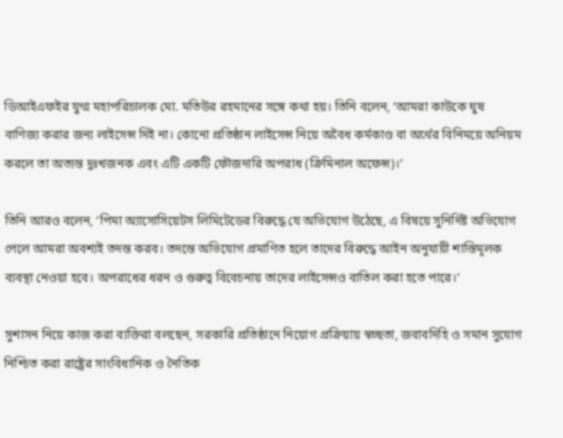ডিআইএফইর যুগ্ম মহাপরিচালক মো. মতিউর রহমানের সঙ্গে কথা হয়। তিনি বলেন, ‘আমরা কাউকে ঘুষ বাণিজ্য করার জন্য লাইসেন্স দিই না। কোনো প্রতিষ্ঠান লাইসেন্স নিয়ে অবৈধ কর্মকাণ্ড বা অর্থের বিনিময়ে অনিয়ম করলে তা অত্যন্ত দুঃখজনক এবং এটি একটি ফৌজদারি অপরাধ (ক্রিমিনাল অফেন্স)।’

তিনি আরও বলেন, ‘পিমা অ্যাসোসিয়েটস লিমিটেডের বিরুদ্ধে যে অভিযোগ উঠেছে, এ বিষয়ে সুনির্দিষ্ট অভিযোগ পেলে আমরা অবশ্যই তদন্ত করব। তদন্তে অভিযোগ প্রমাণিত হলে তাদের বিরুদ্ধে আইন অনুযায়ী শাস্তিমূলক ব্যবস্থা নেওয়া হবে। অপরাধের ধরন ও গুরুত্ব বিবেচনায় তাদের লাইসেন্সও বাতিল করা হতে পারে।’

সুশাসন নিয়ে কাজ করা ব্যক্তিরা বলছেন, সরকারি প্রতিষ্ঠানে নিয়োগ প্রক্রিয়ায় স্বচ্ছতা, জবাবদিহি ও সমান সুযোগ নিশ্চিত করা রাষ্ট্রের সাংবিধানিক ও নৈতিক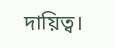দায়িত্ব।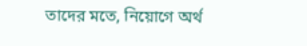তাদের মতে, নিয়োগে অর্থ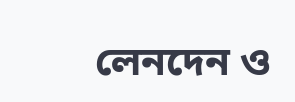লেনদেন ও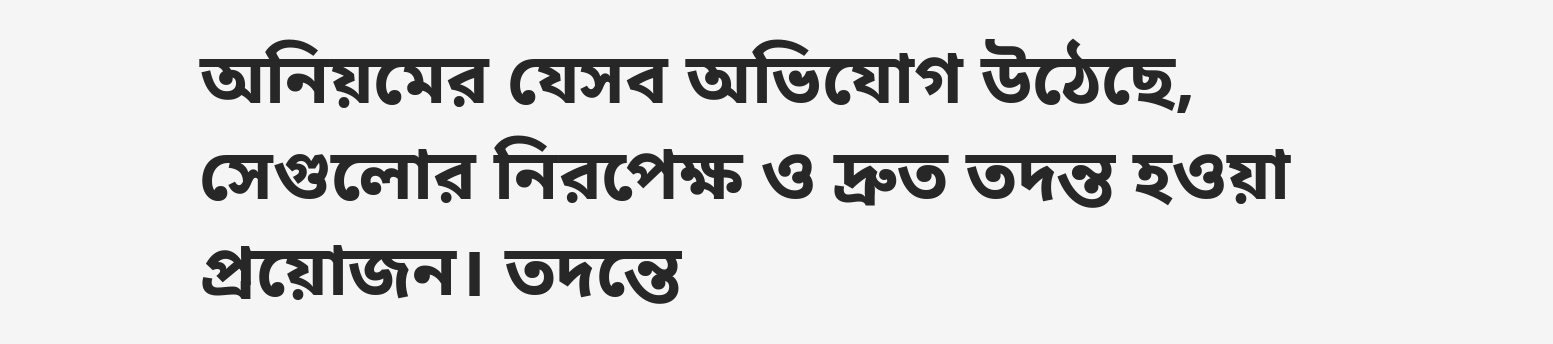অনিয়মের যেসব অভিযোগ উঠেছে, সেগুলোর নিরপেক্ষ ও দ্রুত তদন্ত হওয়া প্রয়োজন। তদন্তে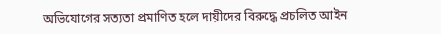অভিযোগের সত্যতা প্রমাণিত হলে দায়ীদের বিরুদ্ধে প্রচলিত আইন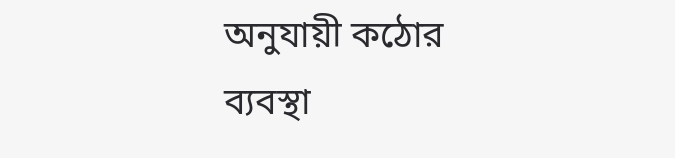অনুযায়ী কঠোর ব্যবস্থা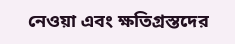নেওয়া এবং ক্ষতিগ্রস্তদের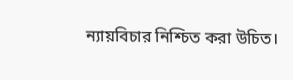ন্যায়বিচার নিশ্চিত করা উচিত।